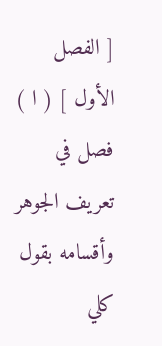[ الفصل الأول ] ( ا ) فصل في تعريف الجوهر وأقسامه بقول كلي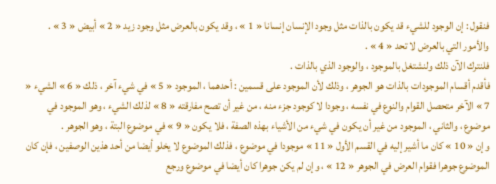فنقول : إن الوجود للشيء قد يكون بالذات مثل وجود الإنسان إنسانا « 1 » ، وقد يكون بالعرض مثل وجود زيد « 2 » أبيض « 3 » . والأمور التي بالعرض لا تحد « 4 » .
فلنترك الآن ذلك ولنشتغل بالموجود ، والوجود الذي بالذات .
فأقدم أقسام الموجودات بالذات هو الجوهر ، وذلك لأن الموجود على قسمين : أحدهما ، الموجود « 5 » في شيء آخر ، ذلك « 6 » الشيء « 7 » الآخر متحصل القوام والنوع في نفسه ، وجودا لا كوجود جزء منه ، من غير أن تصح مفارقته « 8 » لذلك الشيء ، وهو الموجود في موضوع ، والثاني ، الموجود من غير أن يكون في شيء من الأشياء بهذه الصفة ، فلا يكون « 9 » في موضوع البتة ، وهو الجوهر .
وإن « 10 » كان ما أشير إليه في القسم الأول « 11 » موجودا في موضوع ، فذلك الموضوع لا يخلو أيضا من أحد هذين الوصفين ، فإن كان الموضوع جوهرا فقوام العرض في الجوهر « 12 » ، وإن لم يكن جوهرا كان أيضا في موضوع ورجع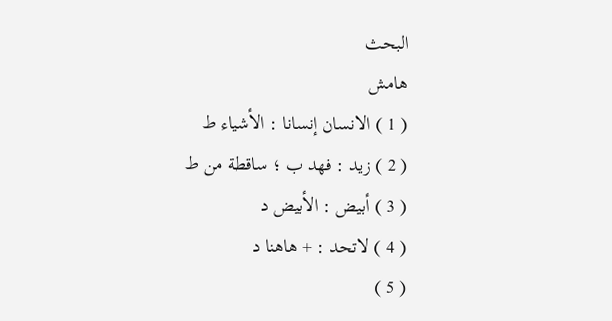البحث
هامش
( 1 ) الانسان إنسانا : الأشياء ط
( 2 ) زيد : فهد ب ؛ ساقطة من ط
( 3 ) أبيض : الأبيض د
( 4 ) لاتحد : + هاهنا د
( 5 )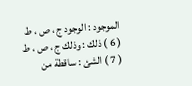الموجود : الوجود ج ، ص ، ط
( 6 ) ذلك : وذلك ج ، ص ، ط
( 7 ) الشئ : ساقطة من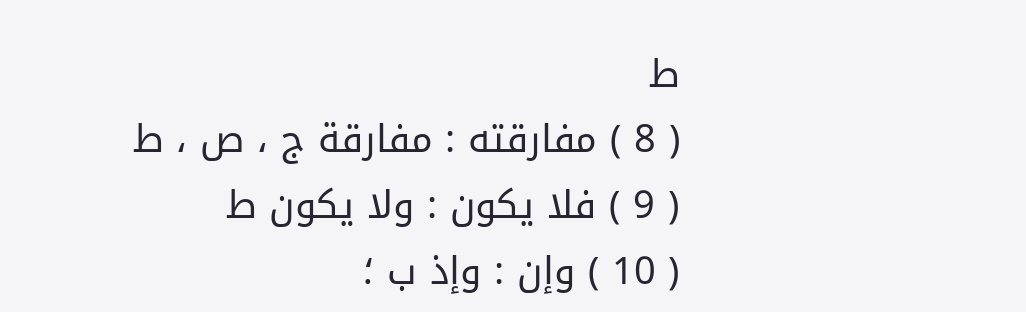ط
( 8 ) مفارقته : مفارقة ج ، ص ، ط
( 9 ) فلا يكون : ولا يكون ط
( 10 ) وإن : وإذ ب ؛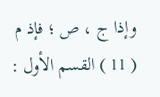وإذا ج ، ص ؛ فإذ م
( 11 ) القسم الأول :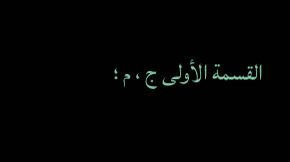القسمة الأولى ج ، م ؛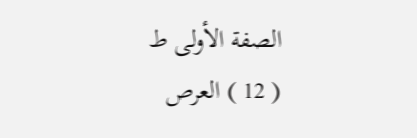الصفة الأولى ط
( 12 ) العرص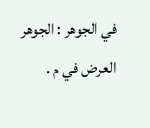في الجوهر : الجوهر العرض في م .